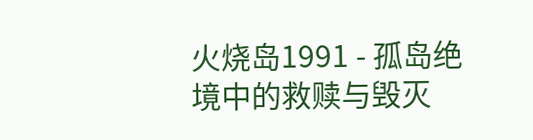火烧岛1991 - 孤岛绝境中的救赎与毁灭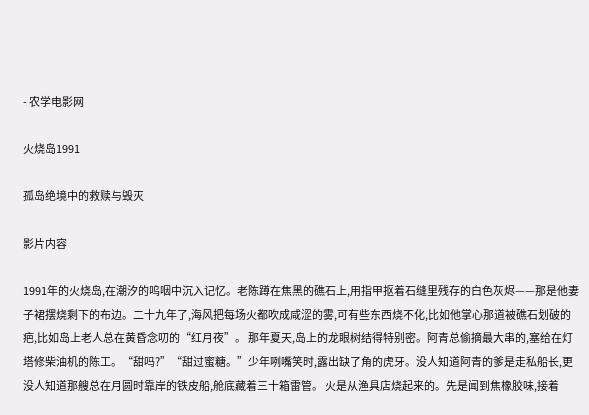- 农学电影网

火烧岛1991

孤岛绝境中的救赎与毁灭

影片内容

1991年的火烧岛,在潮汐的呜咽中沉入记忆。老陈蹲在焦黑的礁石上,用指甲抠着石缝里残存的白色灰烬——那是他妻子裙摆烧剩下的布边。二十九年了,海风把每场火都吹成咸涩的雾,可有些东西烧不化,比如他掌心那道被礁石划破的疤,比如岛上老人总在黄昏念叨的“红月夜”。 那年夏天,岛上的龙眼树结得特别密。阿青总偷摘最大串的,塞给在灯塔修柴油机的陈工。“甜吗?”“甜过蜜糖。”少年咧嘴笑时,露出缺了角的虎牙。没人知道阿青的爹是走私船长,更没人知道那艘总在月圆时靠岸的铁皮船,舱底藏着三十箱雷管。 火是从渔具店烧起来的。先是闻到焦橡胶味,接着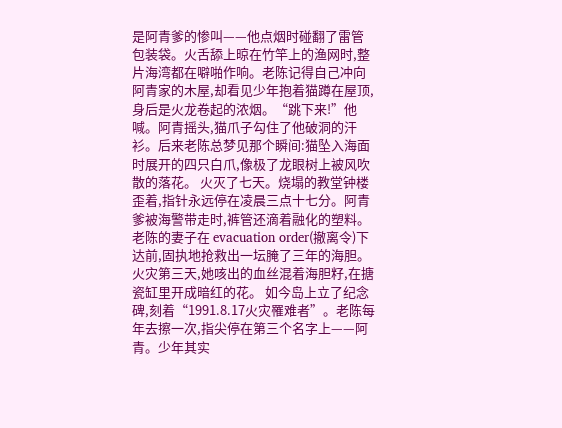是阿青爹的惨叫——他点烟时碰翻了雷管包装袋。火舌舔上晾在竹竿上的渔网时,整片海湾都在噼啪作响。老陈记得自己冲向阿青家的木屋,却看见少年抱着猫蹲在屋顶,身后是火龙卷起的浓烟。“跳下来!”他喊。阿青摇头,猫爪子勾住了他破洞的汗衫。后来老陈总梦见那个瞬间:猫坠入海面时展开的四只白爪,像极了龙眼树上被风吹散的落花。 火灭了七天。烧塌的教堂钟楼歪着,指针永远停在凌晨三点十七分。阿青爹被海警带走时,裤管还滴着融化的塑料。老陈的妻子在 evacuation order(撤离令)下达前,固执地抢救出一坛腌了三年的海胆。火灾第三天,她咳出的血丝混着海胆籽,在搪瓷缸里开成暗红的花。 如今岛上立了纪念碑,刻着“1991.8.17火灾罹难者”。老陈每年去擦一次,指尖停在第三个名字上——阿青。少年其实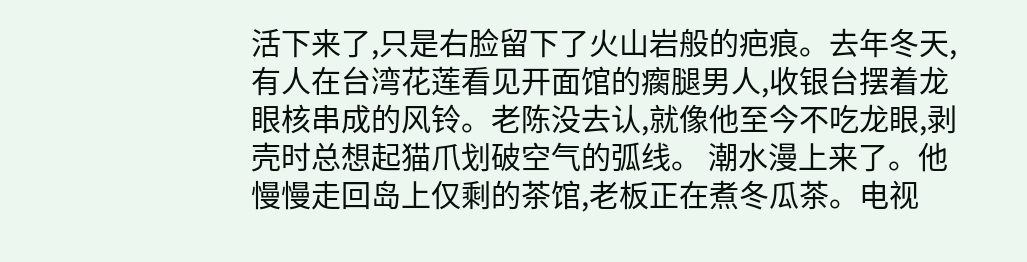活下来了,只是右脸留下了火山岩般的疤痕。去年冬天,有人在台湾花莲看见开面馆的瘸腿男人,收银台摆着龙眼核串成的风铃。老陈没去认,就像他至今不吃龙眼,剥壳时总想起猫爪划破空气的弧线。 潮水漫上来了。他慢慢走回岛上仅剩的茶馆,老板正在煮冬瓜茶。电视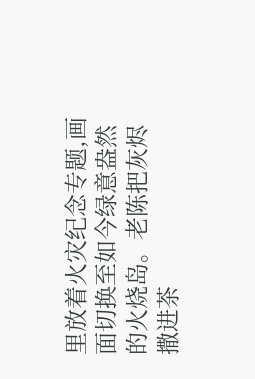里放着火灾纪念专题,画面切换至如今绿意盎然的火烧岛。老陈把灰烬撒进茶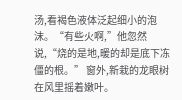汤,看褐色液体泛起细小的泡沫。“有些火啊,”他忽然说,“烧的是地,暖的却是底下冻僵的根。” 窗外,新栽的龙眼树在风里摇着嫩叶。